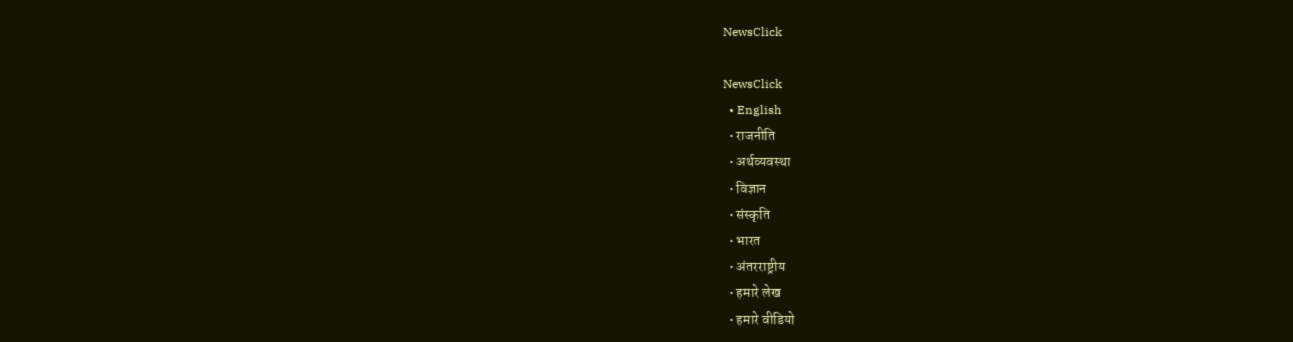NewsClick

NewsClick
  • English
  • राजनीति
  • अर्थव्यवस्था
  • विज्ञान
  • संस्कृति
  • भारत
  • अंतरराष्ट्रीय
  • हमारे लेख
  • हमारे वीडियो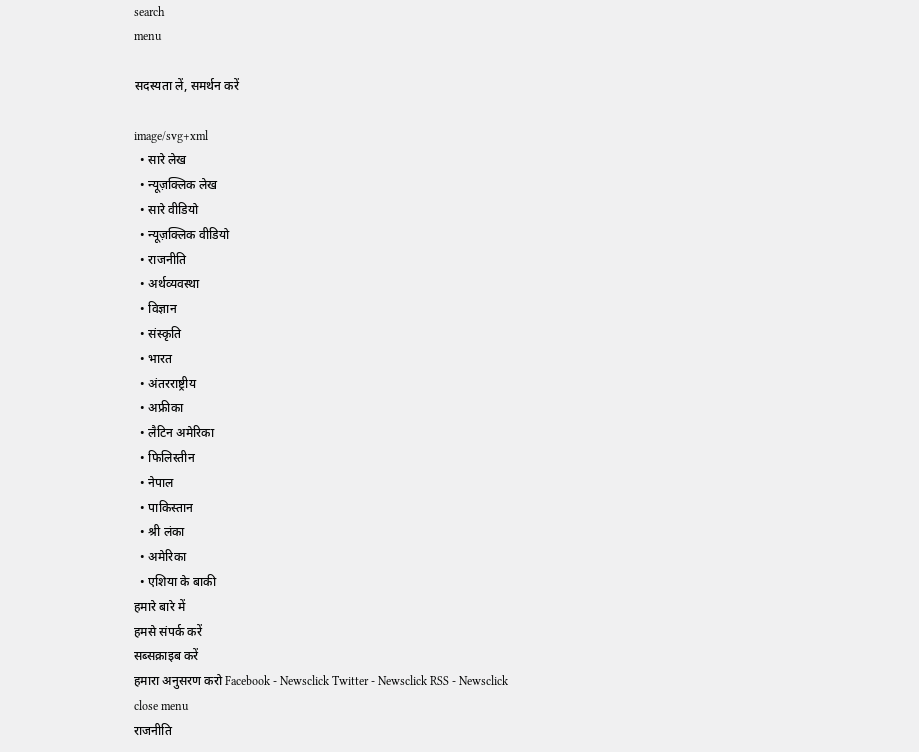search
menu

सदस्यता लें, समर्थन करें

image/svg+xml
  • सारे लेख
  • न्यूज़क्लिक लेख
  • सारे वीडियो
  • न्यूज़क्लिक वीडियो
  • राजनीति
  • अर्थव्यवस्था
  • विज्ञान
  • संस्कृति
  • भारत
  • अंतरराष्ट्रीय
  • अफ्रीका
  • लैटिन अमेरिका
  • फिलिस्तीन
  • नेपाल
  • पाकिस्तान
  • श्री लंका
  • अमेरिका
  • एशिया के बाकी
हमारे बारे में
हमसे संपर्क करें
सब्सक्राइब करें
हमारा अनुसरण करो Facebook - Newsclick Twitter - Newsclick RSS - Newsclick
close menu
राजनीति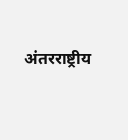अंतरराष्ट्रीय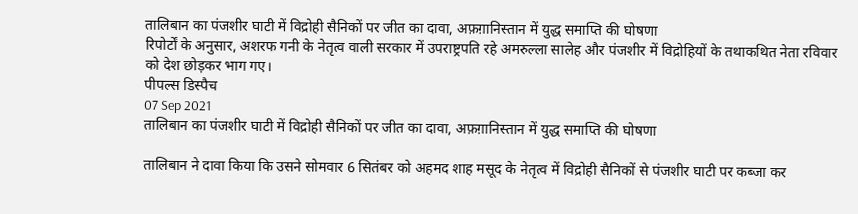तालिबान का पंजशीर घाटी में विद्रोही सैनिकों पर जीत का दावा, अफ़ग़ानिस्तान में युद्ध समाप्ति की घोषणा
रिपोर्टों के अनुसार, अशरफ गनी के नेतृत्व वाली सरकार में उपराष्ट्रपति रहे अमरुल्ला सालेह और पंजशीर में विद्रोहियों के तथाकथित नेता रविवार को देश छोड़कर भाग गए।
पीपल्स डिस्पैच
07 Sep 2021
तालिबान का पंजशीर घाटी में विद्रोही सैनिकों पर जीत का दावा, अफ़ग़ानिस्तान में युद्ध समाप्ति की घोषणा

तालिबान ने दावा किया कि उसने सोमवार 6 सितंबर को अहमद शाह मसूद के नेतृत्व में विद्रोही सैनिकों से पंजशीर घाटी पर कब्जा कर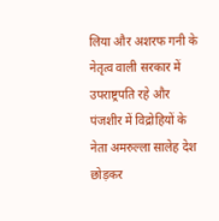लिया और अशरफ गनी के नेतृत्व वाली सरकार में उपराष्ट्रपति रहे और पंजशीर में विद्रोहियों के नेता अमरुल्ला सालेह देश छोड़कर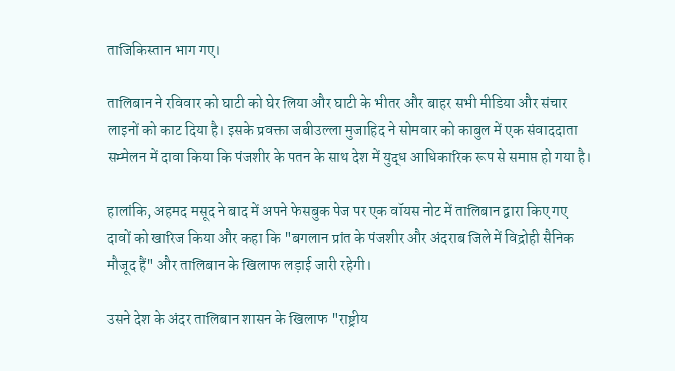ताजिकिस्तान भाग गए।

तालिबान ने रविवार को घाटी को घेर लिया और घाटी के भीतर और बाहर सभी मीडिया और संचार लाइनों को काट दिया है। इसके प्रवक्ता जबीउल्ला मुजाहिद ने सोमवार को काबुल में एक संवाददाता सम्मेलन में दावा किया कि पंजशीर के पतन के साथ देश में युद्ध आधिकारिक रूप से समाप्त हो गया है।

हालांकि, अहमद मसूद ने बाद में अपने फेसबुक पेज पर एक वॉयस नोट में तालिबान द्वारा किए गए दावों को खारिज किया और कहा कि "बगलान प्रांत के पंजशीर और अंदराब जिले में विद्रोही सैनिक मौजूद हैं" और तालिबान के खिलाफ लड़ाई जारी रहेगी।

उसने देश के अंदर तालिबान शासन के खिलाफ "राष्ट्रीय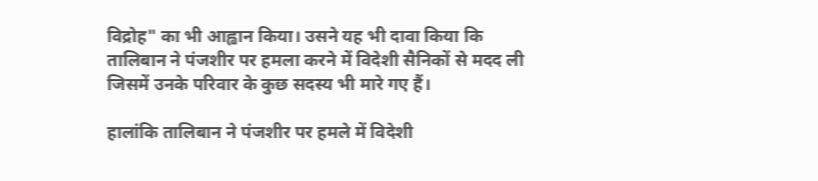विद्रोह" का भी आह्वान किया। उसने यह भी दावा किया कि तालिबान ने पंजशीर पर हमला करने में विदेशी सैनिकों से मदद ली जिसमें उनके परिवार के कुछ सदस्य भी मारे गए हैं।

हालांकि तालिबान ने पंजशीर पर हमले में विदेशी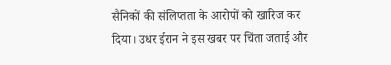सैनिकों की संलिप्तता के आरोपों को खारिज कर दिया। उधर ईरान ने इस खबर पर चिंता जताई और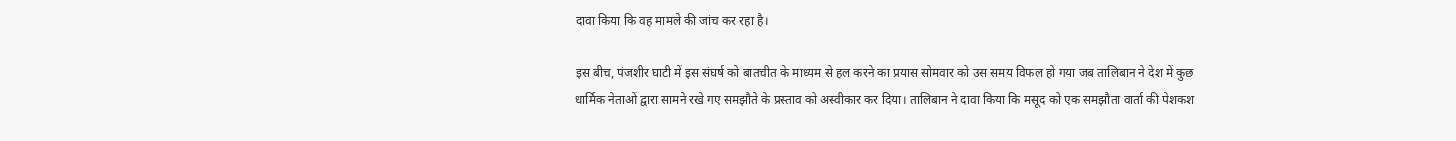दावा किया कि वह मामले की जांच कर रहा है।

इस बीच, पंजशीर घाटी में इस संघर्ष को बातचीत के माध्यम से हल करने का प्रयास सोमवार को उस समय विफल हो गया जब तालिबान ने देश में कुछ धार्मिक नेताओं द्वारा सामने रखे गए समझौते के प्रस्ताव को अस्वीकार कर दिया। तालिबान ने दावा किया कि मसूद को एक समझौता वार्ता की पेशकश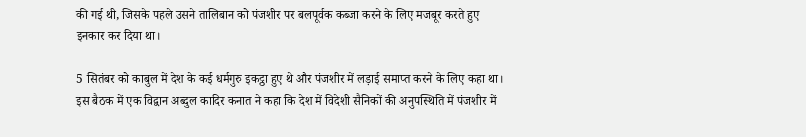की गई थी, जिसके पहले उसने तालिबान को पंजशीर पर बलपूर्वक कब्जा करने के लिए मजबूर करते हुए इनकार कर दिया था।

5 सितंबर को काबुल में देश के कई धर्मगुरु इकट्ठा हुए थे और पंजशीर में लड़ाई समाप्त करने के लिए कहा था। इस बैठक में एक विद्वान अब्दुल कादिर कनात ने कहा कि देश में विदेशी सैनिकों की अनुपस्थिति में पंजशीर में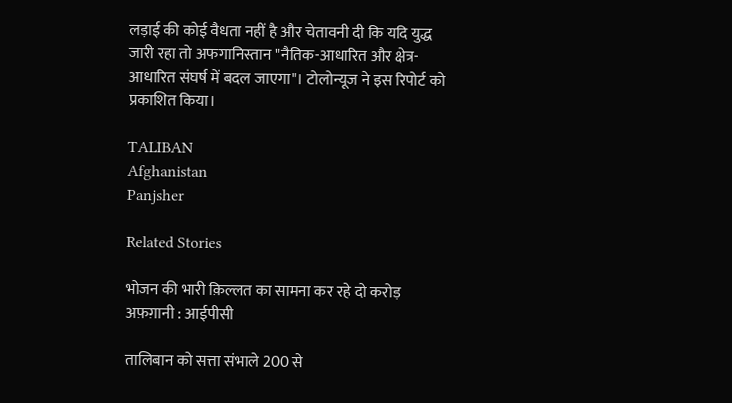लड़ाई की कोई वैधता नहीं है और चेतावनी दी कि यदि युद्ध जारी रहा तो अफगानिस्तान "नैतिक-आधारित और क्षेत्र-आधारित संघर्ष में बदल जाएगा"। टोलोन्यूज ने इस रिपोर्ट को प्रकाशित किया।

TALIBAN
Afghanistan
Panjsher

Related Stories

भोजन की भारी क़िल्लत का सामना कर रहे दो करोड़ अफ़ग़ानी : आईपीसी

तालिबान को सत्ता संभाले 200 से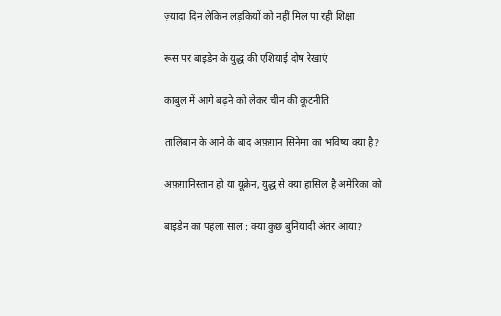ज़्यादा दिन लेकिन लड़कियों को नहीं मिल पा रही शिक्षा

रूस पर बाइडेन के युद्ध की एशियाई दोष रेखाएं

काबुल में आगे बढ़ने को लेकर चीन की कूटनीति

तालिबान के आने के बाद अफ़ग़ान सिनेमा का भविष्य क्या है?

अफ़ग़ानिस्तान हो या यूक्रेन, युद्ध से क्या हासिल है अमेरिका को

बाइडेन का पहला साल : क्या कुछ बुनियादी अंतर आया?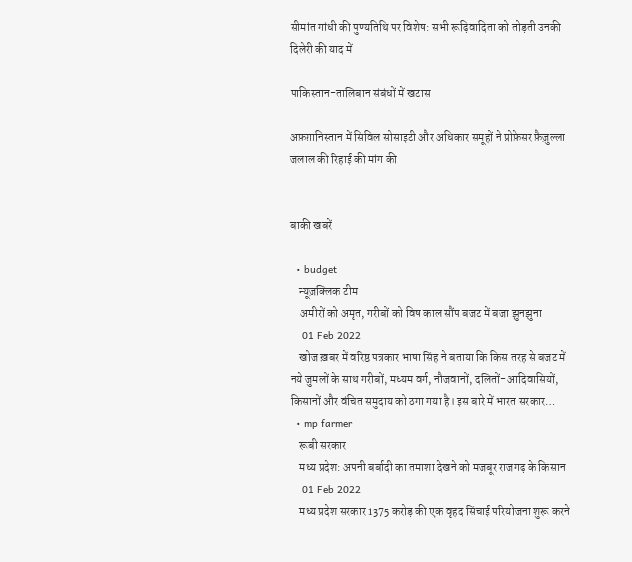सीमांत गांधी की पुण्यतिथि पर विशेष: सभी रूढ़िवादिता को तोड़ती उनकी दिलेरी की याद में

पाकिस्तान-तालिबान संबंधों में खटास

अफ़ग़ानिस्तान में सिविल सोसाइटी और अधिकार समूहों ने प्रोफ़ेसर फ़ैज़ुल्ला जलाल की रिहाई की मांग की


बाकी खबरें

  • budget
    न्यूज़क्लिक टीम
    अमीरों को अमृत, गरीबों को विष काल सौंप बजट में बजा झुनझुना
    01 Feb 2022
    खोज ख़बर में वरिष्ठ पत्रकार भाषा सिंह ने बताया कि किस तरह से बजट में नये जुमलों के साथ गरीबों, मध्यम वर्ग, नौजवानों, दलितों-आदिवासियों, किसानों और वंचित समुदाय को ठगा गया है। इस बारे में भारत सरकार…
  • mp farmer
    रूबी सरकार
    मध्य प्रदेश: अपनी बर्बादी का तमाशा देखने को मजबूर राजगढ़ के किसान
    01 Feb 2022
    मध्य प्रदेश सरकार 1375 करोड़ की एक वृहद सिंचाई परियोजना शुरू करने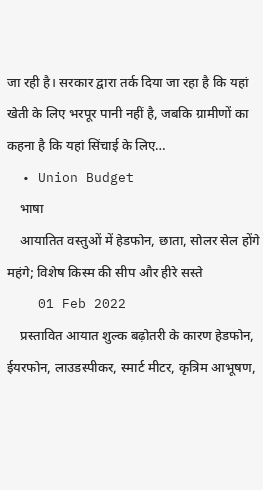जा रही है। सरकार द्वारा तर्क दिया जा रहा है कि यहां खेती के लिए भरपूर पानी नहीं है, जबकि ग्रामीणों का कहना है कि यहां सिंचाई के लिए…
  • Union Budget
    भाषा
    आयातित वस्तुओं में हेडफोन, छाता, सोलर सेल होंगे महंगे; विशेष किस्म की सीप और हीरे सस्ते
    01 Feb 2022
    प्रस्तावित आयात शुल्क बढ़ोतरी के कारण हेडफोन, ईयरफोन, लाउडस्पीकर, स्मार्ट मीटर, कृत्रिम आभूषण,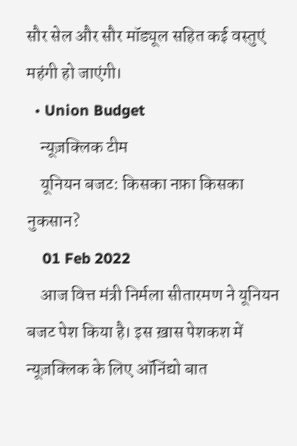सौर सेल और सौर मॉड्यूल सहित कई वस्तुएं महंगी हो जाएंगी।
  • Union Budget
    न्यूज़क्लिक टीम
    यूनियन बजट: किसका नफ़ा किसका नुकसान?
    01 Feb 2022
    आज वित्त मंत्री निर्मला सीतारमण ने यूनियन बजट पेश किया है। इस ख़ास पेशकश में न्यूज़क्लिक के लिए ऑनिंद्यो बात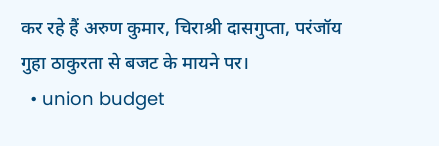कर रहे हैं अरुण कुमार, चिराश्री दासगुप्ता, परंजॉय गुहा ठाकुरता से बजट के मायने पर।
  • union budget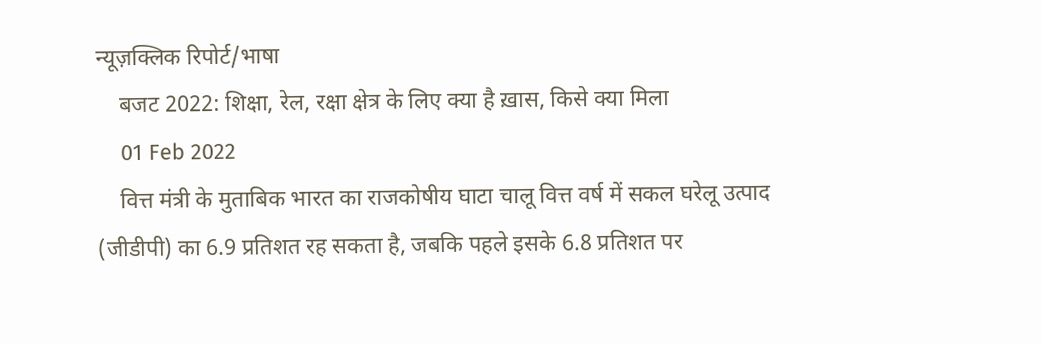न्यूज़क्लिक रिपोर्ट/भाषा
    बजट 2022: शिक्षा, रेल, रक्षा क्षेत्र के लिए क्या है ख़ास, किसे क्या मिला
    01 Feb 2022
    वित्त मंत्री के मुताबिक भारत का राजकोषीय घाटा चालू वित्त वर्ष में सकल घरेलू उत्पाद (जीडीपी) का 6.9 प्रतिशत रह सकता है, जबकि पहले इसके 6.8 प्रतिशत पर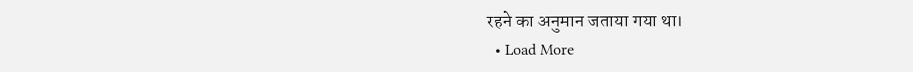रहने का अनुमान जताया गया था।
  • Load More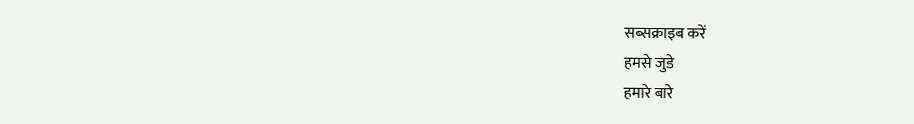सब्सक्राइब करें
हमसे जुडे
हमारे बारे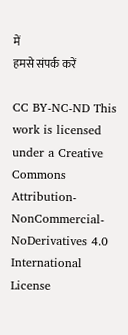में
हमसे संपर्क करें

CC BY-NC-ND This work is licensed under a Creative Commons Attribution-NonCommercial-NoDerivatives 4.0 International License